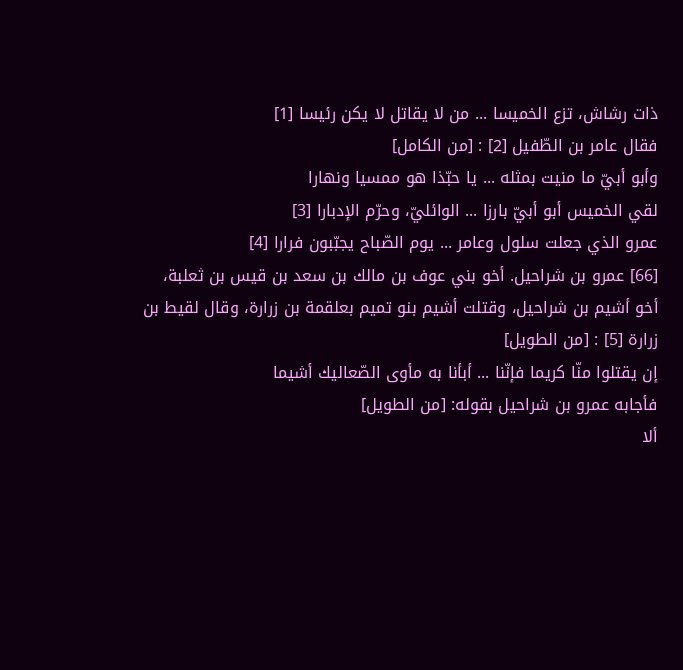ذات رشاش، تزع الخميسا ... من لا يقاتل لا يكن رئيسا [1]
فقال عامر بن الطّفيل [2] : [من الكامل]
وأبو أبيّ ما منيت بمثله ... يا حبّذا هو ممسيا ونهارا
لقي الخميس أبو أبيّ بارزا ... الوائليّ، وحرّم الإدبارا [3]
عمرو الذي جعلت سلول وعامر ... يوم الصّباح يجبّبون فرارا [4]
[66] عمرو بن شراحيل. أخو بني عوف بن مالك بن سعد بن قيس بن ثعلبة، أخو أشيم بن شراحيل، وقتلت أشيم بنو تميم بعلقمة بن زرارة، وقال لقيط بن زرارة [5] : [من الطويل]
إن يقتلوا منّا كريما فإنّنا ... أبأنا به مأوى الصّعاليك أشيما
فأجابه عمرو بن شراحيل بقوله: [من الطويل]
ألا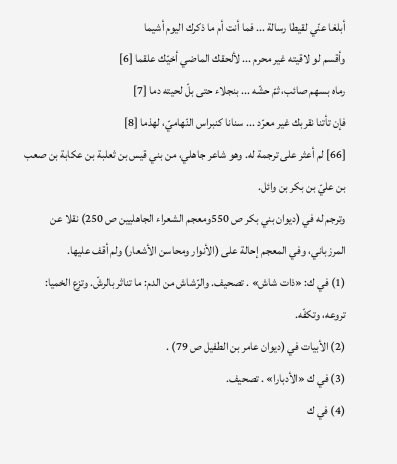أبلغا عنّي لقيطا رسالة ... فما أنت أم ما ذكرك اليوم أشيما
وأقسم لو لاقيته غير محرم ... لألحقك الماضي أخيّك علقما [6]
رماه بسهم صائب، ثمّ حشّه ... بنجلاء حتى بلّ لحيته دما [7]
فإن تأتنا نقربك غير معرّد ... سنانا كنبراس النّهاميّ، لهذما [8]
[66] لم أعثر على ترجمة له. وهو شاعر جاهلي، من بني قيس بن ثعلبة بن عكابة بن صعب بن عليّ بن بكر بن وائل.
وترجم له في (ديوان بني بكر ص 550ومعجم الشعراء الجاهليين ص 250) نقلا عن المرزباني، وفي المعجم إحالة على (الأنوار ومحاسن الأشعار) ولم أقف عليها.
(1) في ك: «ذات شاش» . تصحيف. والرّشاش من الدم: ما تناثر بالرشّ. وتزع الخميا: تروعه، وتكفّه.
(2) الأبيات في (ديوان عامر بن الطفيل ص 79) .
(3) في ك «الأدبارا» . تصحيف.
(4) في ك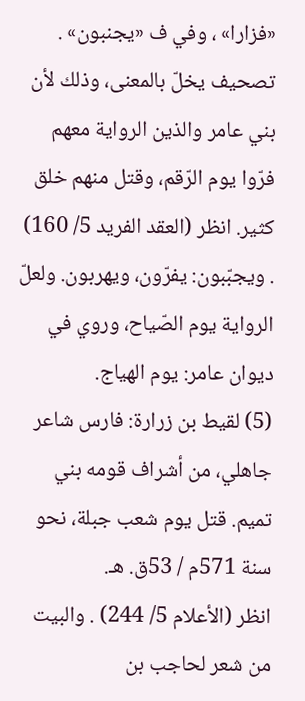«فزارا» ، وفي ف «يجنبون» . تصحيف يخلّ بالمعنى، وذلك لأن بني عامر والذين الرواية معهم فرّوا يوم الرّقم، وقتل منهم خلق كثير. انظر (العقد الفريد 5/ 160) . ويجبّبون: يفرّون، ويهربون. ولعلّ الرواية يوم الصّياح، وروي في ديوان عامر: يوم الهياج.
(5) لقيط بن زرارة: فارس شاعر جاهلي، من أشراف قومه بني تميم. قتل يوم شعب جبلة، نحو سنة 571م / 53ق. هـ.
انظر (الأعلام 5/ 244) . والبيت من شعر لحاجب بن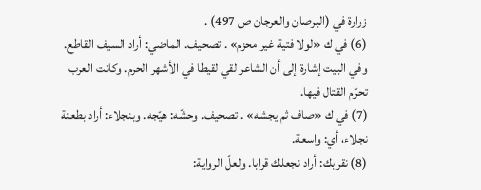زرارة في (البرصان والعرجان ص 497) .
(6) في ك «لولا فتية غير محزم» . تصحيف. الماضي: أراد السيف القاطع. وفي البيت إشارة إلى أن الشاعر لقي لقيطا في الأشهر الحرم. وكانت العرب تحرّم القتال فيها.
(7) في ك «صاف ثم يجشه» . تصحيف. وحشّه: هيّجه. وبنجلاء: أراد بطعنة نجلاء، أي: واسعة.
(8) نقربك: أراد نجعلك قرابا. ولعلّ الرواية: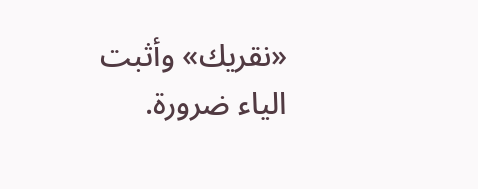«نقريك» وأثبت الياء ضرورة.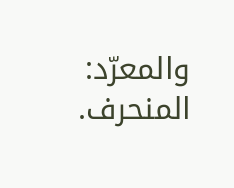والمعرّد: المنحرف.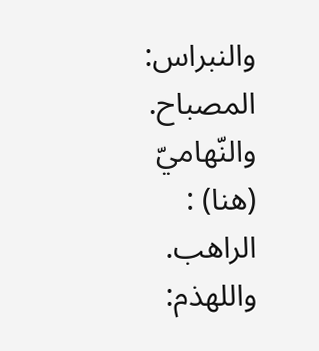والنبراس: المصباح.
والنّهاميّ (هنا) : الراهب. واللهذم: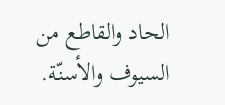الحاد والقاطع من السيوف والأسنّة.